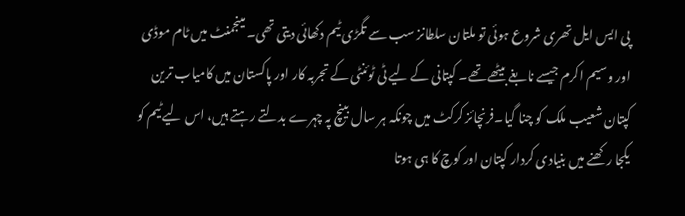پی ایس ایل تھری شروع ہوئی تو ملتان سلطانز سب سے تگڑی ٹیم دکھائی دیتی تھی۔ مینجمنٹ میں ٹام موڈی اور وسیم اکرم جیسے نابغے بیٹھے تھے۔ کپتانی کے لیے ٹی ٹوئنٹی کے تجربہ کار اور پاکستان میں کامیاب ترین کپتان شعیب ملک کو چنا گیا۔فرنچائز کرکٹ میں چونکہ ہر سال بینچ پہ چہرے بدلتے رہتے ہیں، اس لیے ٹیم کو یکجا رکھنے میں بنیادی کردار کپتان اور کوچ کا ہی ہوتا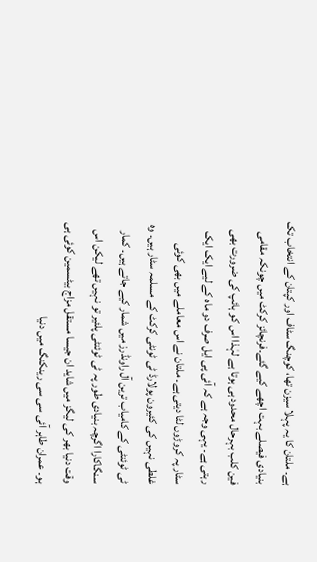ہے۔ ملتان کا یہ پہلا سیزن تھا، کوچنگ سٹاف اور کپتان کے انتخاب تک بنیادی فیصلے بہت اچھے کیے گئے۔فرنچائز کرکٹ میں چونکہ مقامی فین کلب بہرحال محدود ہی ہوتا ہے لہٰذا اس کو ہائپ کی ضرورت بھی رہتی ہے۔ یہی وجہ ہے کہ آئی پی ایل صرف دو ماہ کے لیے ایک ایک سٹار پہ کروڑوں لٹا دیتی ہے۔ ملتان نے اس معاملے میں بھی کوئی غلطی نہیں کی کئیرون پولارڈ ٹی ٹونٹی کرکٹ کے مسلمہ سٹار ہیں۔ وہ ٹی ٹوئنٹی کے کامیاب ترین آل راونڈرز میں شمار کیے جاتے ہیں۔ کمار سنگاکارا اگرچہ بنیادی طور پہ ٹی ٹوئنٹی پلئیر تو نہیں تھے لیکن اس وقت دنیا بھر کی لیگز میں شاید ان جیسا مستقل مزاج بیٹسمین کوئی ہی ہو۔ عمران طاہر آئی سی سی رینکنگ میں دنیا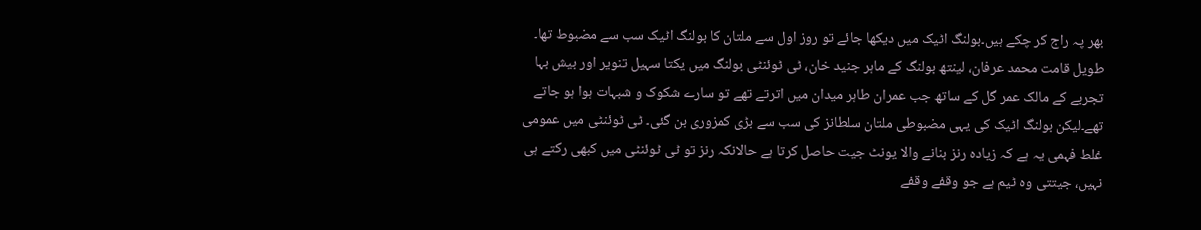بھر پہ راج کر چکے ہیں۔بولنگ اٹیک میں دیکھا جائے تو روز اول سے ملتان کا بولنگ اٹیک سب سے مضبوط تھا۔ طویل قامت محمد عرفان، لینتھ بولنگ کے ماہر جنید خان، ٹی ٹوئنٹی بولنگ میں یکتا سہیل تنویر اور بیش بہا تجربے کے مالک عمر گل کے ساتھ جب عمران طاہر میدان میں اترتے تھے تو سارے شکوک و شبہات ہوا ہو جاتے تھے۔لیکن بولنگ اٹیک کی یہی مضبوطی ملتان سلطانز کی سب سے بڑی کمزوری بن گئی۔ ٹی ٹوئنٹی میں عمومی غلط فہمی یہ ہے کہ زیادہ رنز بنانے والا یونٹ جیت حاصل کرتا ہے حالانکہ رنز تو ٹی ٹوئنٹی میں کبھی رکتے ہی نہیں، جیتتی وہ ٹیم ہے جو وقفے وقفے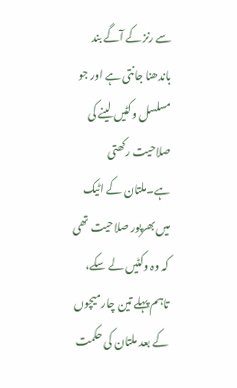سے رنز کے آگے بند باندھنا جانتی ہے اور جو مسلسل وکٹیں لینے کی صلاحیت رکھتی ہے۔ملتان کے اٹیک میں بھرپور صلاحیت تھی کہ وہ وکٹیں لے سکے، تاہم پہلے تین چار میچوں کے بعد ملتان کی حکمت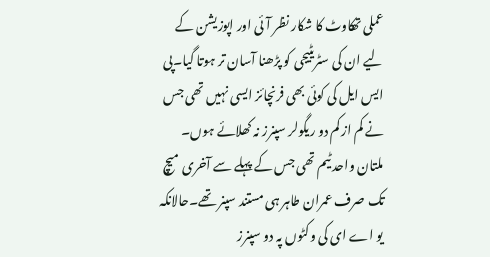عملی تھکاوٹ کا شکار نظر آئی اور اپوزیشن کے لیے ان کی سٹریٹیجی کو پڑھنا آسان تر ہوتا گیا۔پی ایس ایل کی کوئی بھی فرنچائز ایسی نہیں تھی جس نے کم از کم دو ریگولر سپنرز نہ کھلائے ہوں۔ ملتان واحد ٹیم تھی جس کے پہلے سے آخری میچ تک صرف عمران طاہر ہی مستند سپنر تھے۔حالانکہ یو اے ای کی وکٹوں پہ دو سپنرز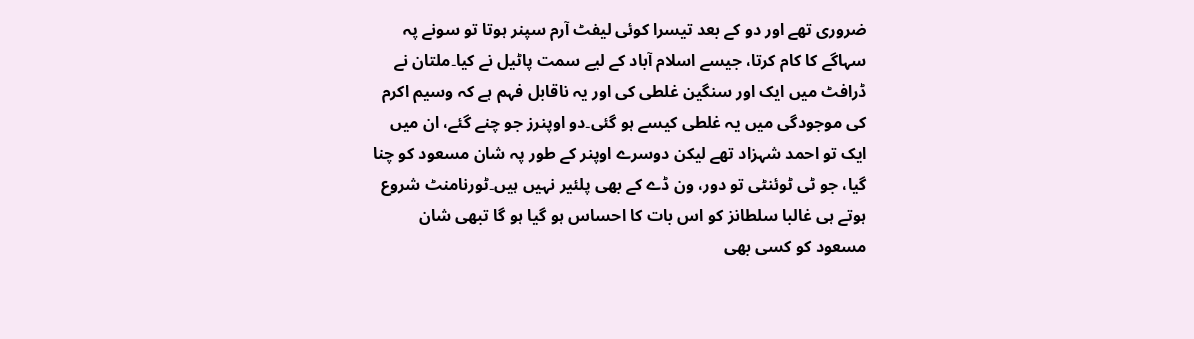ضروری تھے اور دو کے بعد تیسرا کوئی لیفٹ آرم سپنر ہوتا تو سونے پہ سہاگے کا کام کرتا، جیسے اسلام آباد کے لیے سمت پاٹیل نے کیا۔ملتان نے ڈرافٹ میں ایک اور سنگین غلطی کی اور یہ ناقابل فہم ہے کہ وسیم اکرم کی موجودگی میں یہ غلطی کیسے ہو گئی۔دو اوپنرز جو چنے گئے، ان میں ایک تو احمد شہزاد تھے لیکن دوسرے اوپنر کے طور پہ شان مسعود کو چنا گیا، جو ٹی ٹوئنٹی تو دور، ون ڈے کے بھی پلئیر نہیں ہیں۔ٹورنامنٹ شروع ہوتے ہی غالبا سلطانز کو اس بات کا احساس ہو گیا ہو گا تبھی شان مسعود کو کسی بھی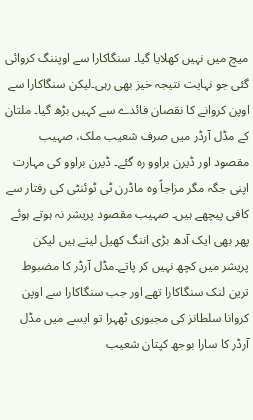میچ میں نہیں کھلایا گیا۔ سنگاکارا سے اوپننگ کروائی گئی جو نہایت نتیجہ خیز بھی رہی۔لیکن سنگاکارا سے اوپن کروانے کا نقصان فائدے سے کہیں بڑھ گیا۔ ملتان کے مڈل آرڈر میں صرف شعیب ملک، صہیب مقصود اور ڈیرن براوو رہ گئے۔ ڈیرن براوو کی مہارت اپنی جگہ مگر مزاجاً وہ ماڈرن ٹی ٹوئنٹی کی رفتار سے کافی پیچھے ہیں۔ صہیب مقصود پریشر نہ ہوتے ہوئے پھر بھی ایک آدھ بڑی اننگ کھیل لیتے ہیں لیکن پریشر میں کچھ نہیں کر پاتے۔مڈل آرڈر کا مضبوط ترین لنک سنگاکارا تھے اور جب سنگاکارا سے اوپن کروانا سلطانز کی مجبوری ٹھہرا تو ایسے میں مڈل آرڈر کا سارا بوجھ کپتان شعیب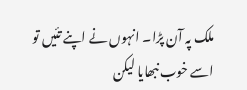ملک پہ آن پڑا۔ انہوں نے اپنے تئیں تو اسے خوب نبھایا لیکن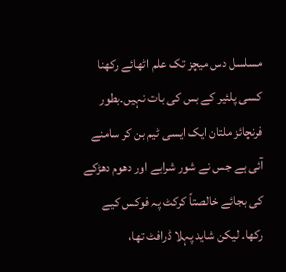مسلسل دس میچز تک علم اٹھائے رکھنا کسی پلئیر کے بس کی بات نہیں۔بطور فرنچائز ملتان ایک ایسی ٹیم بن کر سامنے آئی ہے جس نے شور شرابے اور دھوم دھڑکے کی بجائے خالصتاً کرکٹ پہ فوکس کیے رکھا۔ لیکن شاید پہلا ڈرافٹ تھا،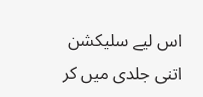اس لیے سلیکشن اتنی جلدی میں کر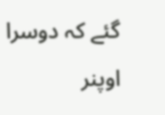گئے کہ دوسرا اوپنر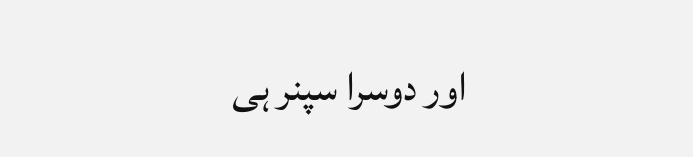اور دوسرا سپنر ہی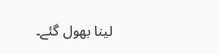لینا بھول گئے۔